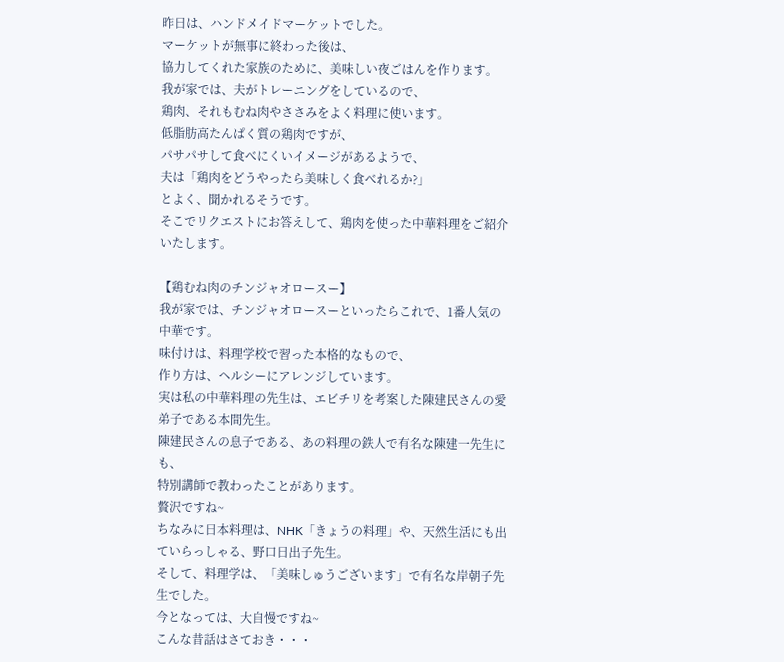昨日は、ハンドメイドマーケットでした。
マーケットが無事に終わった後は、
協力してくれた家族のために、美味しい夜ごはんを作ります。
我が家では、夫がトレーニングをしているので、
鶏肉、それもむね肉やささみをよく料理に使います。
低脂肪高たんぱく質の鶏肉ですが、
パサパサして食べにくいイメージがあるようで、
夫は「鶏肉をどうやったら美味しく食べれるか?」
とよく、聞かれるそうです。
そこでリクエストにお答えして、鶏肉を使った中華料理をご紹介いたします。

【鶏むね肉のチンジャオロースー】
我が家では、チンジャオロースーといったらこれで、1番人気の中華です。
味付けは、料理学校で習った本格的なもので、
作り方は、ヘルシーにアレンジしています。
実は私の中華料理の先生は、エビチリを考案した陳建民さんの愛弟子である本間先生。
陳建民さんの息子である、あの料理の鉄人で有名な陳建一先生にも、
特別講師で教わったことがあります。
贅沢ですね~
ちなみに日本料理は、NHK「きょうの料理」や、天然生活にも出ていらっしゃる、野口日出子先生。
そして、料理学は、「美味しゅうございます」で有名な岸朝子先生でした。
今となっては、大自慢ですね~
こんな昔話はさておき・・・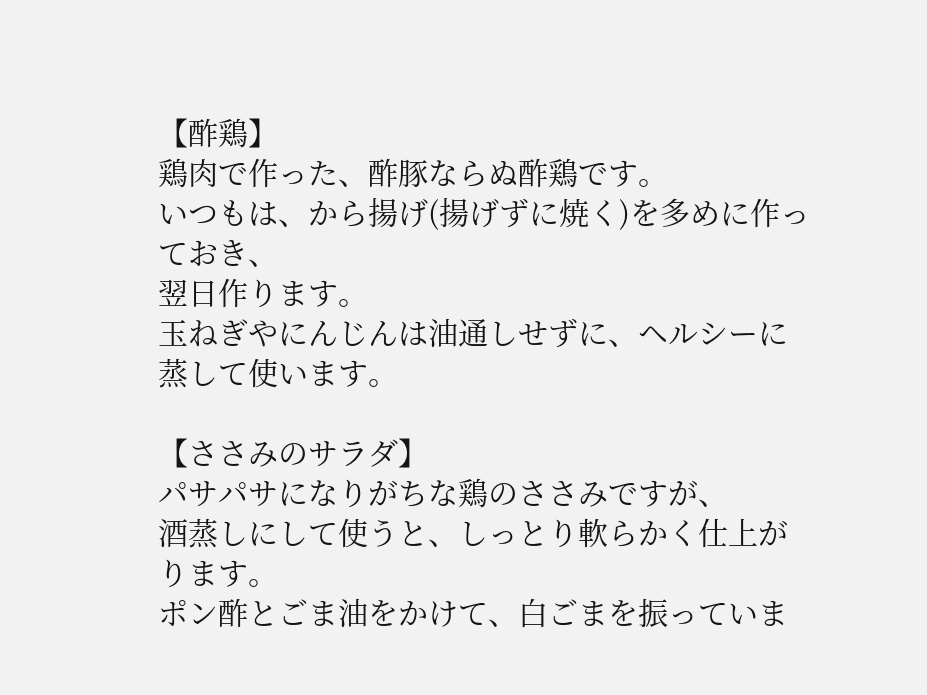【酢鶏】
鶏肉で作った、酢豚ならぬ酢鶏です。
いつもは、から揚げ(揚げずに焼く)を多めに作っておき、
翌日作ります。
玉ねぎやにんじんは油通しせずに、ヘルシーに蒸して使います。

【ささみのサラダ】
パサパサになりがちな鶏のささみですが、
酒蒸しにして使うと、しっとり軟らかく仕上がります。
ポン酢とごま油をかけて、白ごまを振っていま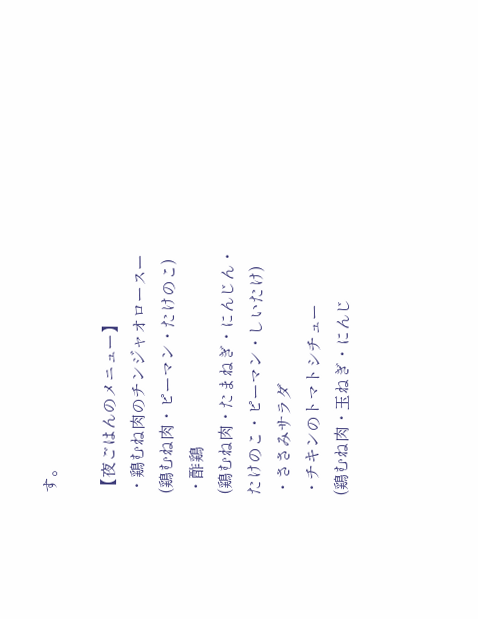す。

【夜ごはんのメニュー】
・鶏むね肉のチンジャオロースー
(鶏むね肉・ピーマン・たけのこ)
・酢鶏
(鶏むね肉・たまねぎ・にんじん・たけのこ・ピーマン・しいたけ)
・ささみサラダ
・チキンのトマトシチュー
(鶏むね肉・玉ねぎ・にんじ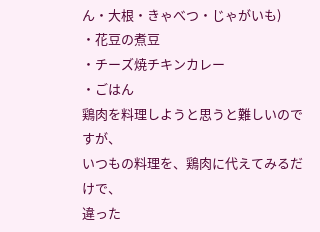ん・大根・きゃべつ・じゃがいも)
・花豆の煮豆
・チーズ焼チキンカレー
・ごはん
鶏肉を料理しようと思うと難しいのですが、
いつもの料理を、鶏肉に代えてみるだけで、
違った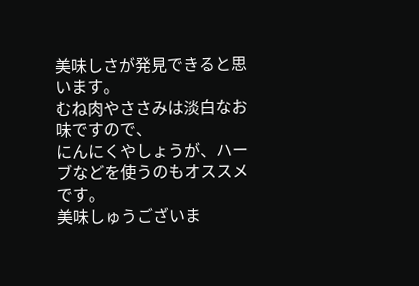美味しさが発見できると思います。
むね肉やささみは淡白なお味ですので、
にんにくやしょうが、ハーブなどを使うのもオススメです。
美味しゅうございま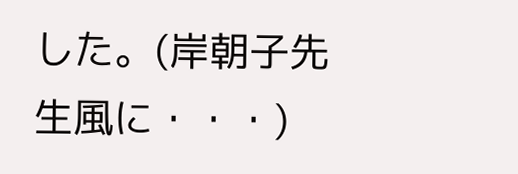した。(岸朝子先生風に・・・)